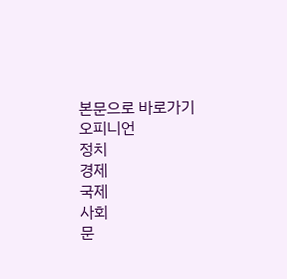본문으로 바로가기
오피니언
정치
경제
국제
사회
문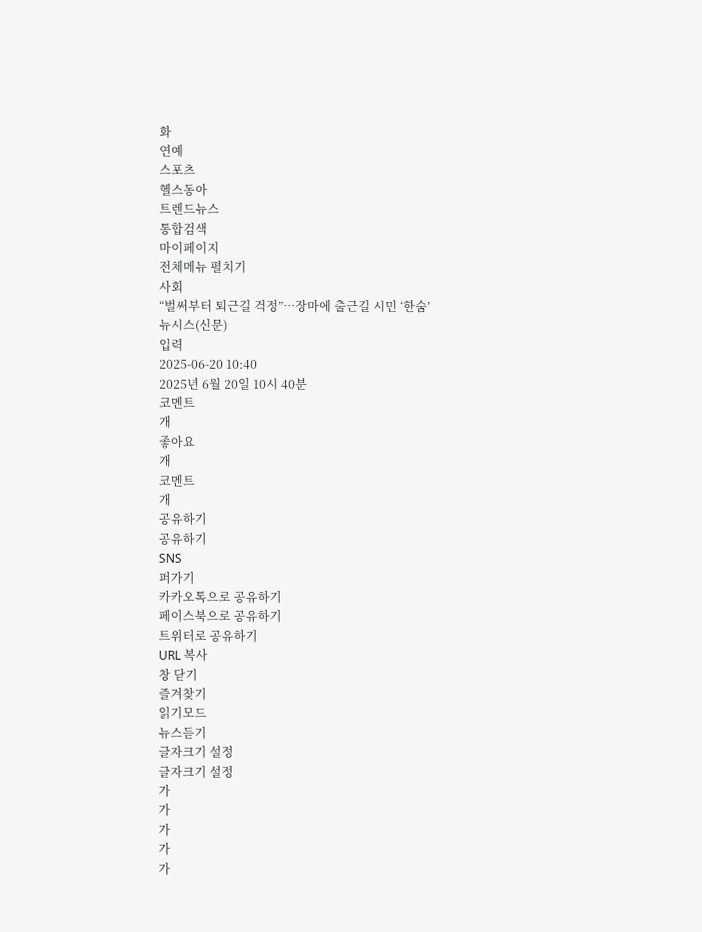화
연예
스포츠
헬스동아
트렌드뉴스
통합검색
마이페이지
전체메뉴 펼치기
사회
“벌써부터 퇴근길 걱정”…장마에 출근길 시민 ‘한숨’
뉴시스(신문)
입력
2025-06-20 10:40
2025년 6월 20일 10시 40분
코멘트
개
좋아요
개
코멘트
개
공유하기
공유하기
SNS
퍼가기
카카오톡으로 공유하기
페이스북으로 공유하기
트위터로 공유하기
URL 복사
창 닫기
즐겨찾기
읽기모드
뉴스듣기
글자크기 설정
글자크기 설정
가
가
가
가
가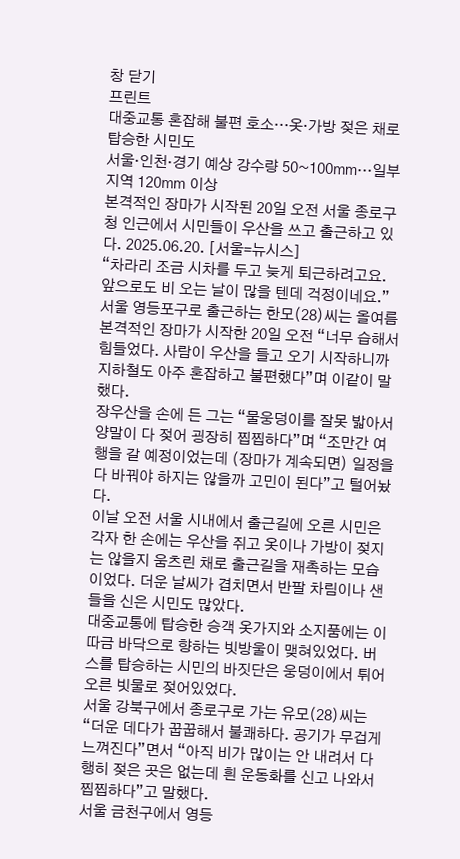창 닫기
프린트
대중교통 혼잡해 불편 호소…옷·가방 젖은 채로 탑승한 시민도
서울·인천·경기 예상 강수량 50~100㎜…일부 지역 120㎜ 이상
본격적인 장마가 시작된 20일 오전 서울 종로구청 인근에서 시민들이 우산을 쓰고 출근하고 있다. 2025.06.20. [서울=뉴시스]
“차라리 조금 시차를 두고 늦게 퇴근하려고요. 앞으로도 비 오는 날이 많을 텐데 걱정이네요.”
서울 영등포구로 출근하는 한모(28)씨는 올여름 본격적인 장마가 시작한 20일 오전 “너무 습해서 힘들었다. 사람이 우산을 들고 오기 시작하니까 지하철도 아주 혼잡하고 불편했다”며 이같이 말했다.
장우산을 손에 든 그는 “물웅덩이를 잘못 밟아서 양말이 다 젖어 굉장히 찝찝하다”며 “조만간 여행을 갈 예정이었는데 (장마가 계속되면) 일정을 다 바꿔야 하지는 않을까 고민이 된다”고 털어놨다.
이날 오전 서울 시내에서 출근길에 오른 시민은 각자 한 손에는 우산을 쥐고 옷이나 가방이 젖지는 않을지 움츠린 채로 출근길을 재촉하는 모습이었다. 더운 날씨가 겹치면서 반팔 차림이나 샌들을 신은 시민도 많았다.
대중교통에 탑승한 승객 옷가지와 소지품에는 이따금 바닥으로 향하는 빗방울이 맺혀있었다. 버스를 탑승하는 시민의 바짓단은 웅덩이에서 튀어 오른 빗물로 젖어있었다.
서울 강북구에서 종로구로 가는 유모(28)씨는 “더운 데다가 꿉꿉해서 불쾌하다. 공기가 무겁게 느껴진다”면서 “아직 비가 많이는 안 내려서 다행히 젖은 곳은 없는데 흰 운동화를 신고 나와서 찝찝하다”고 말했다.
서울 금천구에서 영등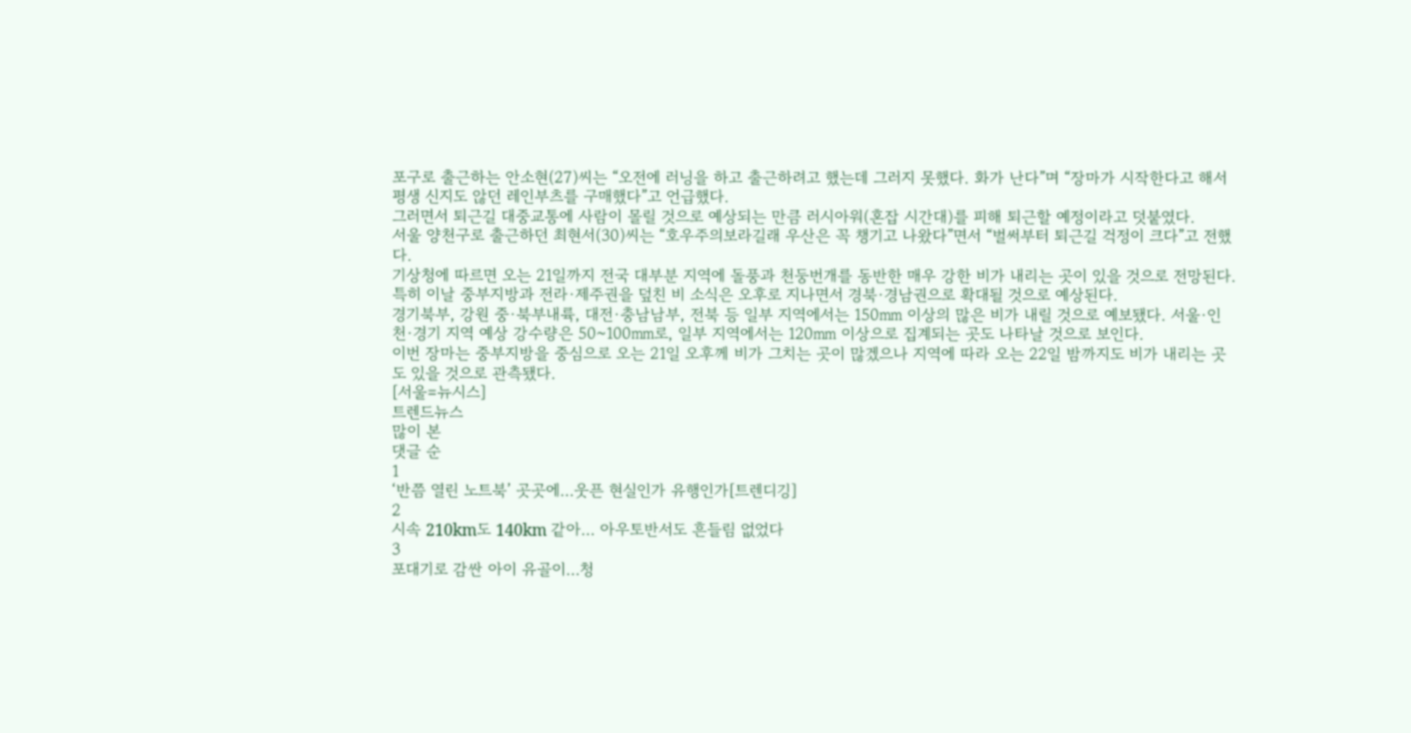포구로 출근하는 안소현(27)씨는 “오전에 러닝을 하고 출근하려고 했는데 그러지 못했다. 화가 난다”며 “장마가 시작한다고 해서 평생 신지도 않던 레인부츠를 구매했다”고 언급했다.
그러면서 퇴근길 대중교통에 사람이 몰릴 것으로 예상되는 만큼 러시아워(혼잡 시간대)를 피해 퇴근할 예정이라고 덧붙였다.
서울 양천구로 출근하던 최현서(30)씨는 “호우주의보라길래 우산은 꼭 챙기고 나왔다”면서 “벌써부터 퇴근길 걱정이 크다”고 전했다.
기상청에 따르면 오는 21일까지 전국 대부분 지역에 돌풍과 천둥번개를 동반한 매우 강한 비가 내리는 곳이 있을 것으로 전망된다. 특히 이날 중부지방과 전라·제주권을 덮친 비 소식은 오후로 지나면서 경북·경남권으로 확대될 것으로 예상된다.
경기북부, 강원 중·북부내륙, 대전·충남남부, 전북 등 일부 지역에서는 150㎜ 이상의 많은 비가 내릴 것으로 예보됐다. 서울·인천·경기 지역 예상 강수량은 50~100㎜로, 일부 지역에서는 120㎜ 이상으로 집계되는 곳도 나타날 것으로 보인다.
이번 장마는 중부지방을 중심으로 오는 21일 오후께 비가 그치는 곳이 많겠으나 지역에 따라 오는 22일 밤까지도 비가 내리는 곳도 있을 것으로 관측됐다.
[서울=뉴시스]
트렌드뉴스
많이 본
댓글 순
1
‘반쯤 열린 노트북’ 곳곳에…웃픈 현실인가 유행인가[트렌디깅]
2
시속 210km도 140km 같아… 아우토반서도 흔들림 없었다
3
포대기로 감싼 아이 유골이…청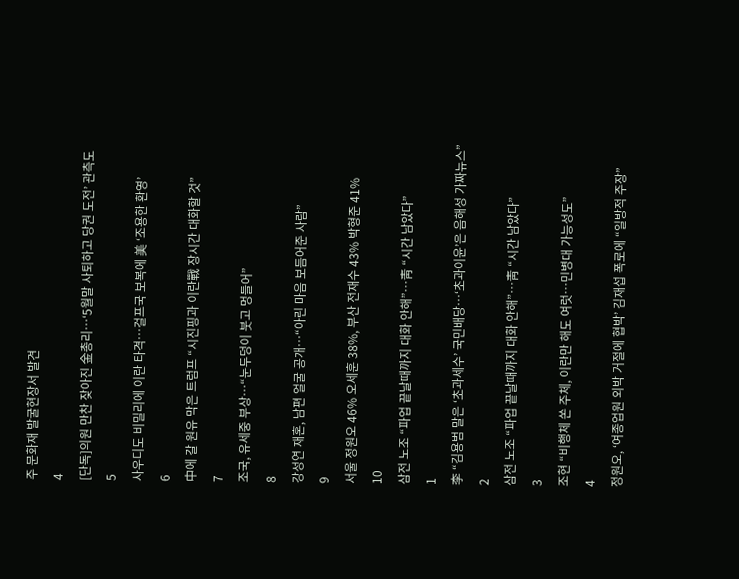주 문화재 발굴현장서 발견
4
[단독]의원 만찬 잦아진 金총리…‘5월말 사퇴하고 당권 도전’ 관측도
5
사우디도 비밀리에 이란 타격…걸프국 보복에 美 ‘조용한 환영’
6
中에 갈 원유 막은 트럼프 “시진핑과 이란戰 장시간 대화할 것”
7
조국, 유세중 부상…“눈두덩이 붓고 멍들어”
8
강성연 재혼, 남편 얼굴 공개…“아린 마음 보듬어준 사람”
9
서울 정원오 46% 오세훈 38%, 부산 전재수 43% 박형준 41%
10
삼전 노조 “파업 끝날때까지 대화 안해”…靑 “시간 남았다”
1
李 “김용범 말은 ‘초과세수’ 국민배당…‘초과이윤’은 음해성 가짜뉴스”
2
삼전 노조 “파업 끝날때까지 대화 안해”…靑 “시간 남았다”
3
조현 “비행체 쏜 주체, 이란만 해도 여럿…민병대 가능성도”
4
정원오, ‘여종업원 외박 거절에 협박’ 김재섭 폭로에 “일방적 주장”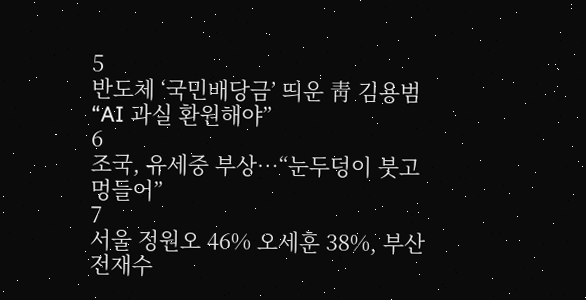5
반도체 ‘국민배당금’ 띄운 靑 김용범 “AI 과실 환원해야”
6
조국, 유세중 부상…“눈두덩이 붓고 멍들어”
7
서울 정원오 46% 오세훈 38%, 부산 전재수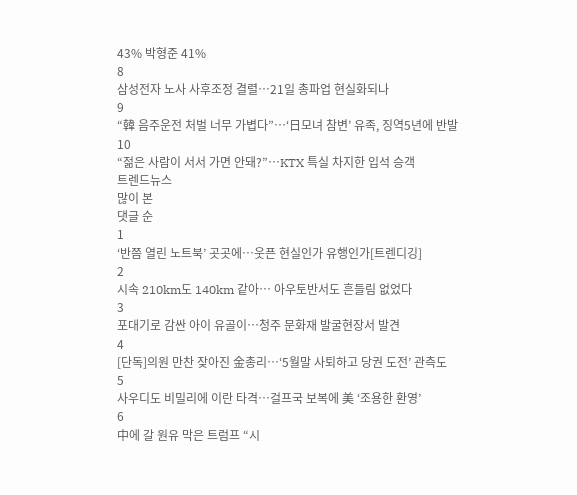43% 박형준 41%
8
삼성전자 노사 사후조정 결렬…21일 총파업 현실화되나
9
“韓 음주운전 처벌 너무 가볍다”…‘日모녀 참변’ 유족, 징역5년에 반발
10
“젊은 사람이 서서 가면 안돼?”…KTX 특실 차지한 입석 승객
트렌드뉴스
많이 본
댓글 순
1
‘반쯤 열린 노트북’ 곳곳에…웃픈 현실인가 유행인가[트렌디깅]
2
시속 210km도 140km 같아… 아우토반서도 흔들림 없었다
3
포대기로 감싼 아이 유골이…청주 문화재 발굴현장서 발견
4
[단독]의원 만찬 잦아진 金총리…‘5월말 사퇴하고 당권 도전’ 관측도
5
사우디도 비밀리에 이란 타격…걸프국 보복에 美 ‘조용한 환영’
6
中에 갈 원유 막은 트럼프 “시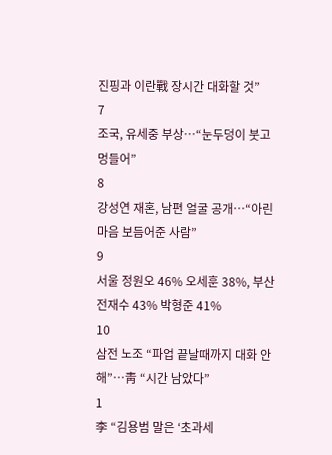진핑과 이란戰 장시간 대화할 것”
7
조국, 유세중 부상…“눈두덩이 붓고 멍들어”
8
강성연 재혼, 남편 얼굴 공개…“아린 마음 보듬어준 사람”
9
서울 정원오 46% 오세훈 38%, 부산 전재수 43% 박형준 41%
10
삼전 노조 “파업 끝날때까지 대화 안해”…靑 “시간 남았다”
1
李 “김용범 말은 ‘초과세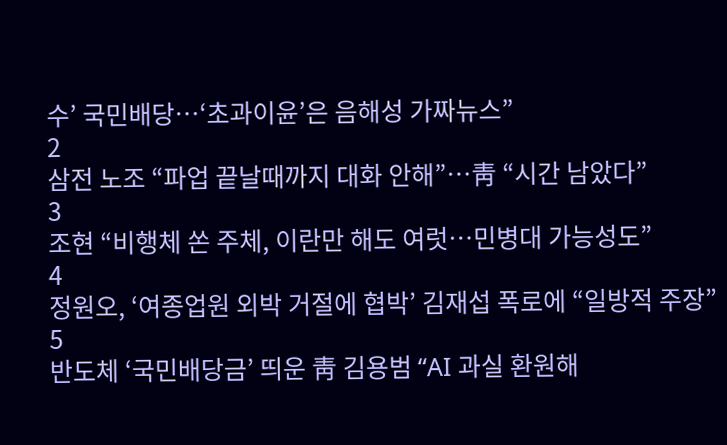수’ 국민배당…‘초과이윤’은 음해성 가짜뉴스”
2
삼전 노조 “파업 끝날때까지 대화 안해”…靑 “시간 남았다”
3
조현 “비행체 쏜 주체, 이란만 해도 여럿…민병대 가능성도”
4
정원오, ‘여종업원 외박 거절에 협박’ 김재섭 폭로에 “일방적 주장”
5
반도체 ‘국민배당금’ 띄운 靑 김용범 “AI 과실 환원해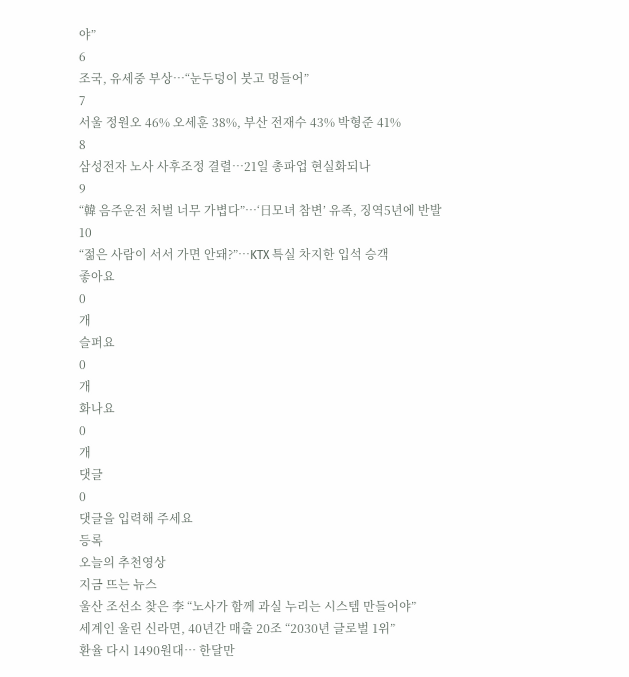야”
6
조국, 유세중 부상…“눈두덩이 붓고 멍들어”
7
서울 정원오 46% 오세훈 38%, 부산 전재수 43% 박형준 41%
8
삼성전자 노사 사후조정 결렬…21일 총파업 현실화되나
9
“韓 음주운전 처벌 너무 가볍다”…‘日모녀 참변’ 유족, 징역5년에 반발
10
“젊은 사람이 서서 가면 안돼?”…KTX 특실 차지한 입석 승객
좋아요
0
개
슬퍼요
0
개
화나요
0
개
댓글
0
댓글을 입력해 주세요
등록
오늘의 추천영상
지금 뜨는 뉴스
울산 조선소 찾은 李 “노사가 함께 과실 누리는 시스템 만들어야”
세계인 울린 신라면, 40년간 매출 20조 “2030년 글로벌 1위”
환율 다시 1490원대… 한달만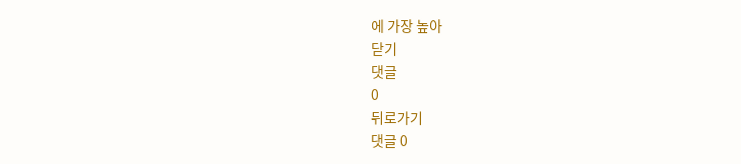에 가장 높아
닫기
댓글
0
뒤로가기
댓글 0